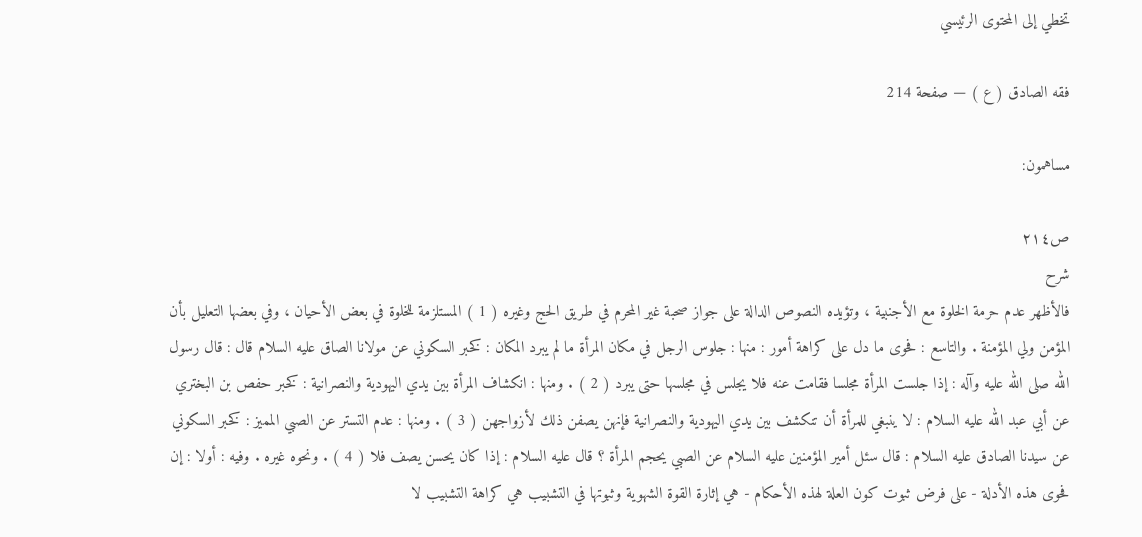تخطي إلى المحتوى الرئيسي

فقه الصادق ( ع ) — صفحة 214

مساهمون:

ص٢١٤
شرح
فالأظهر عدم حرمة الخلوة مع الأجنبية ، وتؤيده النصوص الدالة على جواز صحبة غير المحرم في طريق الحج وغيره ( 1 ) المستلزمة للخلوة في بعض الأحيان ، وفي بعضها التعليل بأن المؤمن ولي المؤمنة . والتاسع : فحوى ما دل على كراهة أمور : منها : جلوس الرجل في مكان المرأة ما لم يبرد المكان : كخبر السكوني عن مولانا الصاق عليه السلام قال : قال رسول الله صلى الله عليه وآله : إذا جلست المرأة مجلسا فقامت عنه فلا يجلس في مجلسها حتى يبرد ( 2 ) . ومنها : انكشاف المرأة بين يدي اليهودية والنصرانية : كخبر حفص بن البختري عن أبي عبد الله عليه السلام : لا ينبغي للمرأة أن تنكشف بين يدي اليهودية والنصرانية فإنهن يصفن ذلك لأزواجهن ( 3 ) . ومنها : عدم التستر عن الصبي المميز : كخبر السكوني عن سيدنا الصادق عليه السلام : قال سئل أمير المؤمنين عليه السلام عن الصبي يحجم المرأة ؟ قال عليه السلام : إذا كان يحسن يصف فلا ( 4 ) . ونحوه غيره . وفيه : أولا : إن فحوى هذه الأدلة - على فرض ثبوت كون العلة لهذه الأحكام - هي إثارة القوة الشهوية وثبوتها في التشبيب هي كراهة التشبيب لا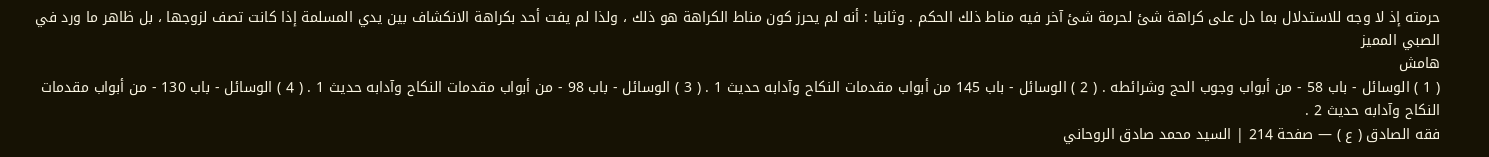حرمته إذ لا وجه للاستدلال بما دل على كراهة شئ لحرمة شئ آخر فيه مناط ذلك الحكم . وثانيا : أنه لم يحرز كون مناط الكراهة هو ذلك ، ولذا لم يفت أحد بكراهة الانكشاف بين يدي المسلمة إذا كانت تصف لزوجها ، بل ظاهر ما ورد في الصبي المميز
هامش
( 1 ) الوسائل - باب 58 - من أبواب وجوب الحج وشرائطه . ( 2 ) الوسائل - باب 145 من أبواب مقدمات النكاح وآدابه حديث 1 . ( 3 ) الوسائل - باب 98 - من أبواب مقدمات النكاح وآدابه حديث 1 . ( 4 ) الوسائل - باب 130 - من أبواب مقدمات النكاح وآدابه حديث 2 .
فقه الصادق ( ع ) — صفحة 214 | السيد محمد صادق الروحاني